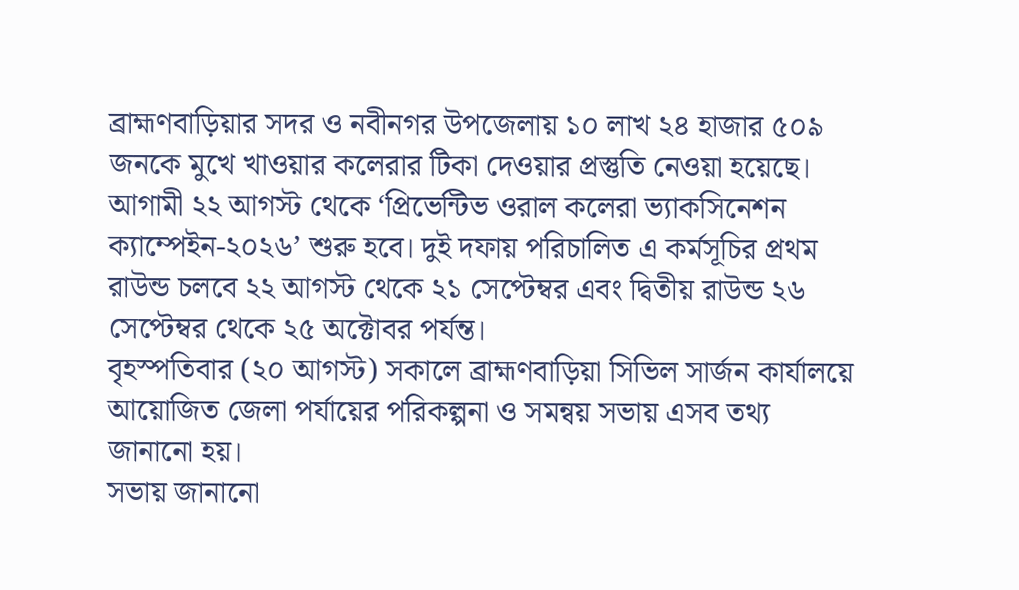ব্রাহ্মণবাড়িয়ার সদর ও নবীনগর উপজেলায় ১০ লাখ ২৪ হাজার ৫০৯ জনকে মুখে খাওয়ার কলেরার টিকা দেওয়ার প্রস্তুতি নেওয়া হয়েছে। আগামী ২২ আগস্ট থেকে ‘প্রিভেন্টিভ ওরাল কলেরা ভ্যাকসিনেশন ক্যাম্পেইন-২০২৬’ শুরু হবে। দুই দফায় পরিচালিত এ কর্মসূচির প্রথম রাউন্ড চলবে ২২ আগস্ট থেকে ২১ সেপ্টেম্বর এবং দ্বিতীয় রাউন্ড ২৬ সেপ্টেম্বর থেকে ২৫ অক্টোবর পর্যন্ত।
বৃহস্পতিবার (২০ আগস্ট) সকালে ব্রাহ্মণবাড়িয়া সিভিল সার্জন কার্যালয়ে আয়োজিত জেলা পর্যায়ের পরিকল্পনা ও সমন্বয় সভায় এসব তথ্য জানানো হয়।
সভায় জানানো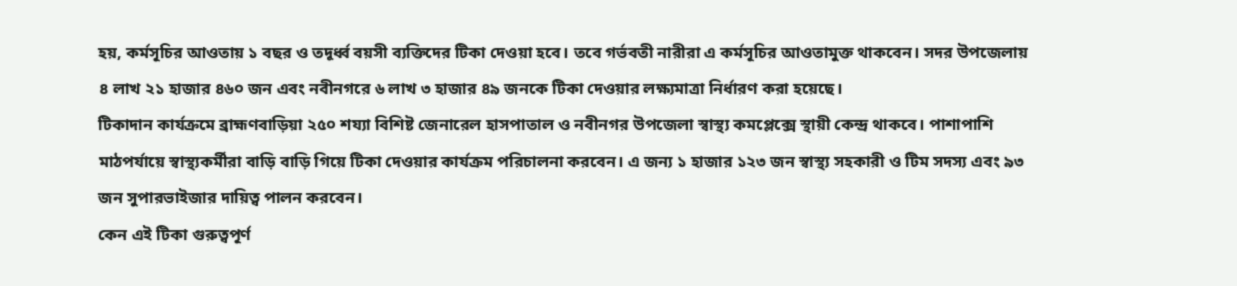হয়, কর্মসূচির আওতায় ১ বছর ও তদূর্ধ্ব বয়সী ব্যক্তিদের টিকা দেওয়া হবে। তবে গর্ভবতী নারীরা এ কর্মসূচির আওতামুক্ত থাকবেন। সদর উপজেলায় ৪ লাখ ২১ হাজার ৪৬০ জন এবং নবীনগরে ৬ লাখ ৩ হাজার ৪৯ জনকে টিকা দেওয়ার লক্ষ্যমাত্রা নির্ধারণ করা হয়েছে।
টিকাদান কার্যক্রমে ব্রাহ্মণবাড়িয়া ২৫০ শয্যা বিশিষ্ট জেনারেল হাসপাতাল ও নবীনগর উপজেলা স্বাস্থ্য কমপ্লেক্সে স্থায়ী কেন্দ্র থাকবে। পাশাপাশি মাঠপর্যায়ে স্বাস্থ্যকর্মীরা বাড়ি বাড়ি গিয়ে টিকা দেওয়ার কার্যক্রম পরিচালনা করবেন। এ জন্য ১ হাজার ১২৩ জন স্বাস্থ্য সহকারী ও টিম সদস্য এবং ৯৩ জন সুপারভাইজার দায়িত্ব পালন করবেন।
কেন এই টিকা গুরুত্বপূর্ণ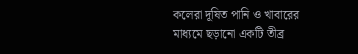কলেরা দূষিত পানি ও খাবারের মাধ্যমে ছড়ানো একটি তীব্র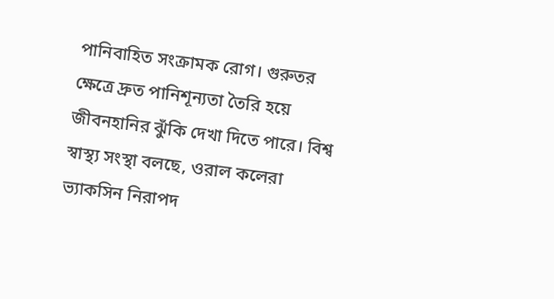পানিবাহিত সংক্রামক রোগ। গুরুতর ক্ষেত্রে দ্রুত পানিশূন্যতা তৈরি হয়ে জীবনহানির ঝুঁকি দেখা দিতে পারে। বিশ্ব স্বাস্থ্য সংস্থা বলছে, ওরাল কলেরা ভ্যাকসিন নিরাপদ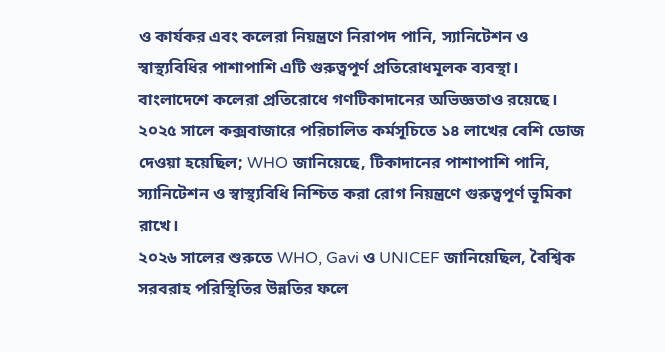ও কার্যকর এবং কলেরা নিয়ন্ত্রণে নিরাপদ পানি, স্যানিটেশন ও স্বাস্থ্যবিধির পাশাপাশি এটি গুরুত্বপূর্ণ প্রতিরোধমূলক ব্যবস্থা।
বাংলাদেশে কলেরা প্রতিরোধে গণটিকাদানের অভিজ্ঞতাও রয়েছে। ২০২৫ সালে কক্সবাজারে পরিচালিত কর্মসূচিতে ১৪ লাখের বেশি ডোজ দেওয়া হয়েছিল; WHO জানিয়েছে, টিকাদানের পাশাপাশি পানি, স্যানিটেশন ও স্বাস্থ্যবিধি নিশ্চিত করা রোগ নিয়ন্ত্রণে গুরুত্বপূর্ণ ভূমিকা রাখে।
২০২৬ সালের শুরুতে WHO, Gavi ও UNICEF জানিয়েছিল, বৈশ্বিক সরবরাহ পরিস্থিতির উন্নতির ফলে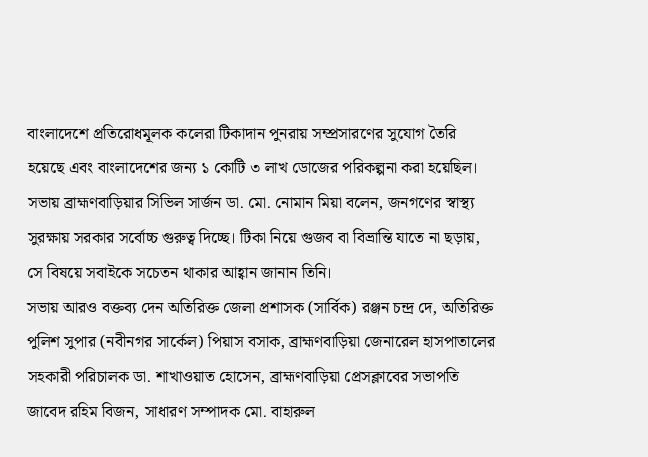বাংলাদেশে প্রতিরোধমূলক কলেরা টিকাদান পুনরায় সম্প্রসারণের সুযোগ তৈরি হয়েছে এবং বাংলাদেশের জন্য ১ কোটি ৩ লাখ ডোজের পরিকল্পনা করা হয়েছিল।
সভায় ব্রাহ্মণবাড়িয়ার সিভিল সার্জন ডা. মো. নোমান মিয়া বলেন, জনগণের স্বাস্থ্য সুরক্ষায় সরকার সর্বোচ্চ গুরুত্ব দিচ্ছে। টিকা নিয়ে গুজব বা বিভ্রান্তি যাতে না ছড়ায়, সে বিষয়ে সবাইকে সচেতন থাকার আহ্বান জানান তিনি।
সভায় আরও বক্তব্য দেন অতিরিক্ত জেলা প্রশাসক (সার্বিক) রঞ্জন চন্দ্র দে, অতিরিক্ত পুলিশ সুপার (নবীনগর সার্কেল) পিয়াস বসাক, ব্রাহ্মণবাড়িয়া জেনারেল হাসপাতালের সহকারী পরিচালক ডা. শাখাওয়াত হোসেন, ব্রাহ্মণবাড়িয়া প্রেসক্লাবের সভাপতি জাবেদ রহিম বিজন, সাধারণ সম্পাদক মো. বাহারুল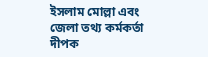ইসলাম মোল্লা এবং জেলা তথ্য কর্মকর্তা দীপক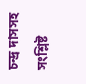চন্দ্র দাসসহ সংশ্লিষ্ট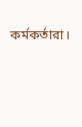কর্মকর্তারা।